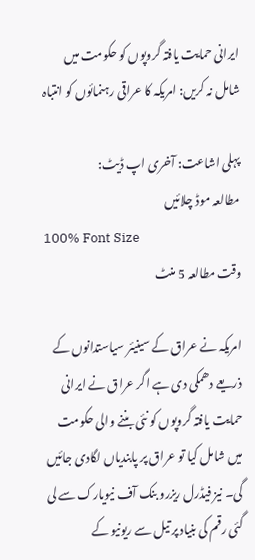ایرانی حمایت یافتہ گروپوں کو حکومت میں شامل نہ کریں: امریکہ کا عراقی رہنمائوں کو انتباہ

پہلی اشاعت: آخری اپ ڈیٹ:
مطالعہ موڈ چلائیں
100% Font Size
وقت مطالعہ 5 منٹ

امریکہ نے عراق کے سینیئر سیاستدانوں کے ذریعے دھمکی دی ہے اگر عراق نے ایرانی حمایت یافتہ گروپوں کو نئی بننے والی حکومت میں شامل کیا تو عراق پر پابندیاں لگادی جائیں گی۔ نیز فیڈرل ریزرو بنک آف نیویارک سے لی گئی رقم کی بنیاد پر تیل سے ریونیو کے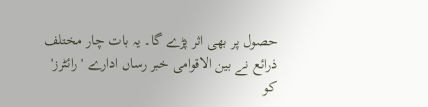حصول پر بھی اثر پڑے گا۔ یہ بات چار مختلف ذرائع نے بین الاقوامی خبر رساں ادارے 'رائٹرز' کو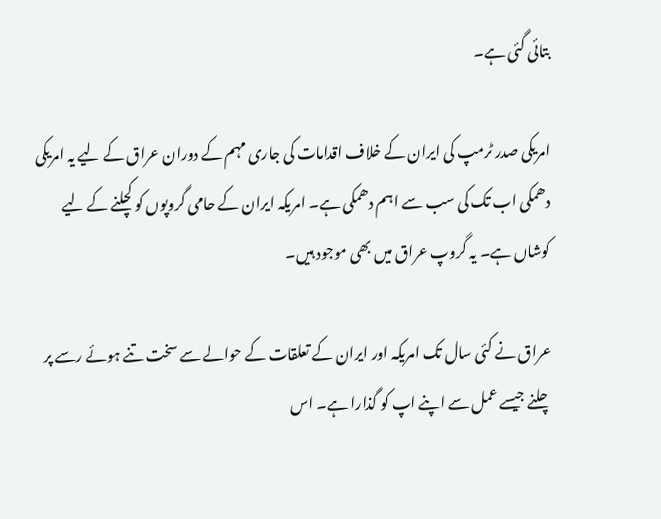بتائی گئی ہے۔

امریکی صدر ٹرمپ کی ایران کے خلاف اقدامات کی جاری مہم کے دوران عراق کے لیے یہ امریکی دھمکی اب تک کی سب سے اہم دھمکی ہے۔ امریکہ ایران کے حامی گروپوں کو کچلنے کے لیے کوشاں ہے۔ یہ گروپ عراق میں بھی موجود ہیں۔

عراق نے کئی سال تک امریکہ اور ایران کے تعلقات کے حوالے سے سخت تنے ہوئے رسے پر چلنے جیسے عمل سے اپنے اپ کو گذارا ہے۔ اس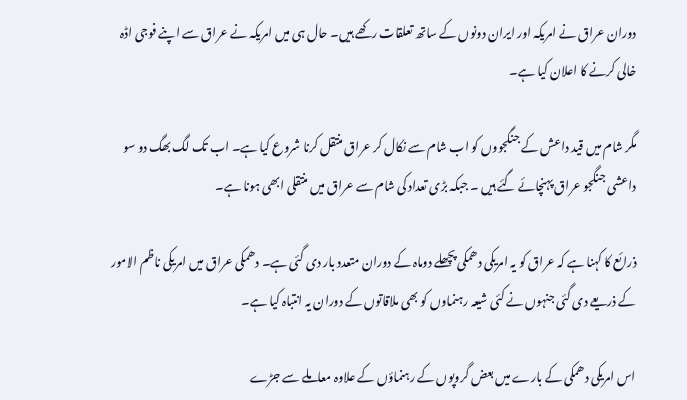دوران عراق نے امریکہ اور ایران دونوں کے ساتھ تعلقات رکھے ہیں۔ حال ہی میں امریکہ نے عراق سے اپنے فوجی اڈہ خالی کرنے کا اعلان کیا ہے۔

مگر شام میں قید داعش کے جنگجووں کو اب شام سے نکال کر عراق منتقل کرنا شروع کیا ہے۔ اب تک لگ بھگ دو سو داعشی جنگجو عراق پہنچائے گئے ہیں ۔ جبکہ بڑی تعداد کی شام سے عراق میں منتقلی ابھی ہونا ہے۔

ذرائع کا کہنا ہے کہ عراق کو یہ امریکی دھمکی پچھلے دوماہ کے دوران متعدد بار دی گئی ہے۔ دھمکی عراق میں امریکی ناظم الامور کے ذریعے دی گئی جنہوں نے کئی شیعہ رہنماوں کو بھی ملاقاتوں کے دوران یہ انتباہ کیا ہے۔

اس امریکی دھمکی کے بارے میں بعض گروپوں کے رہنماؤں کے علاوہ معاملے سے جڑے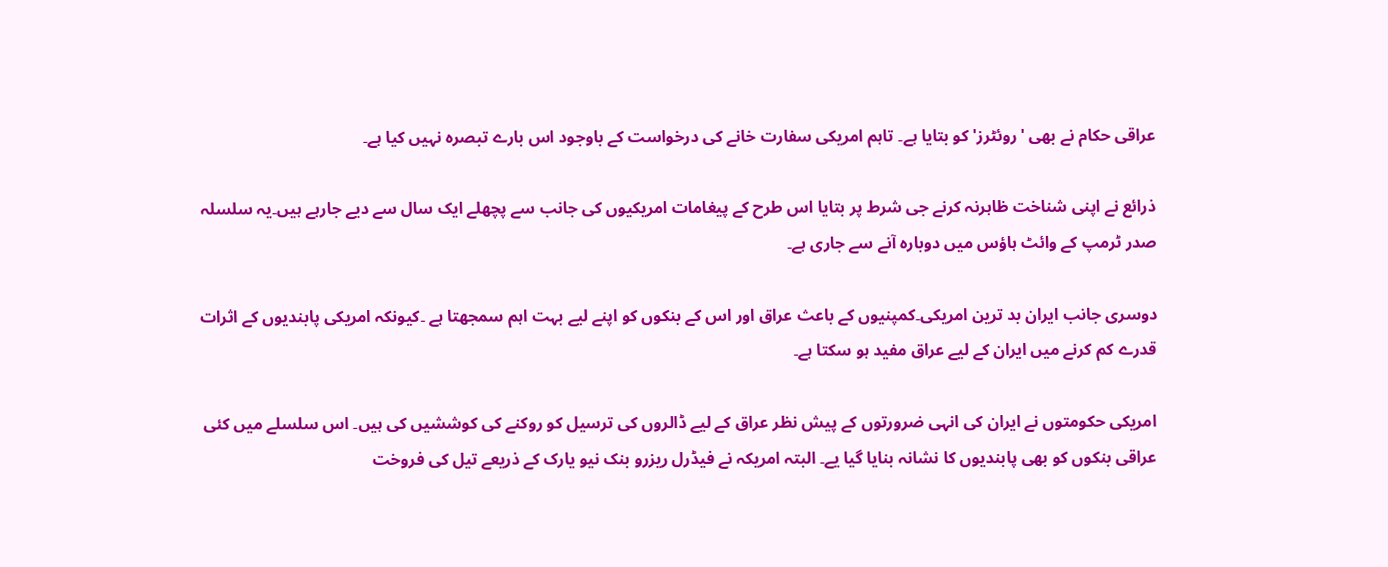عراقی حکام نے بھی ' روئٹرز' کو بتایا ہے۔ تاہم امریکی سفارت خانے کی درخواست کے باوجود اس بارے تبصرہ نہیں کیا ہے۔

ذرائع نے اپنی شناخت ظاہرنہ کرنے جی شرط پر بتایا اس طرح کے پیغامات امریکیوں کی جانب سے پچھلے ایک سال سے دیے جارہے ہیں۔یہ سلسلہ صدر ٹرمپ کے وائٹ ہاؤس میں دوبارہ آنے سے جاری ہے۔

دوسری جانب ایران بد ترین امریکی۔کمپنیوں کے باعث عراق اور اس کے بنکوں کو اپنے لیے بہت اہم سمجھتا ہے ۔کیونکہ امریکی پابندیوں کے اثرات قدرے کم کرنے میں ایران کے لیے عراق مفید ہو سکتا ہے۔

امریکی حکومتوں نے ایران کی انہی ضرورتوں کے پیش نظر عراق کے لیے ڈالروں کی ترسیل کو روکنے کی کوششیں کی ہیں۔ اس سلسلے میں کئی عراقی بنکوں کو بھی پابندیوں کا نشانہ بنایا گیا یے۔ البتہ امریکہ نے فیڈرل ریزرو بنک نیو یارک کے ذریعے تیل کی فروخت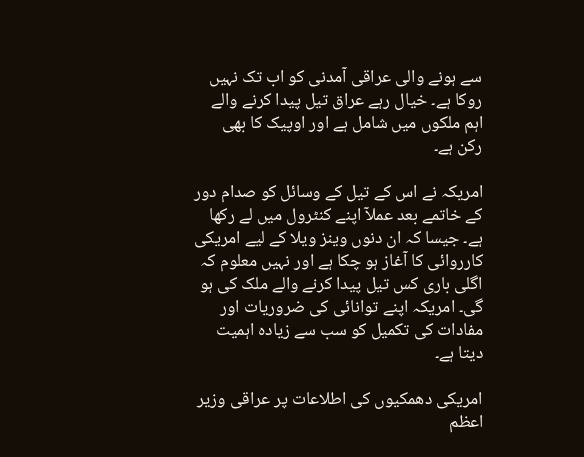سے ہونے والی عراقی آمدنی کو اب تک نہیں روکا ہے۔ خیال رہے عراق تیل پیدا کرنے والے اہم ملکوں میں شامل ہے اور اوپیک کا بھی رکن ہے۔

امریکہ نے اس کے تیل کے وسائل کو صدام دور کے خاتمے بعد عملآ اپنے کنٹرول میں لے رکھا ہے۔ جیسا کہ ان دنوں وینز ویلا کے لیے امریکی کارروائی کا آغاز ہو چکا ہے اور نہیں معلوم کہ اگلی باری کس تیل پیدا کرنے والے ملک کی ہو گی۔ امریکہ اپنے توانائی کی ضروریات اور مفادات کی تکمیل کو سب سے زیادہ اہمیت دیتا ہے۔

امریکی دھمکیوں کی اطلاعات پر عراقی وزیر اعظم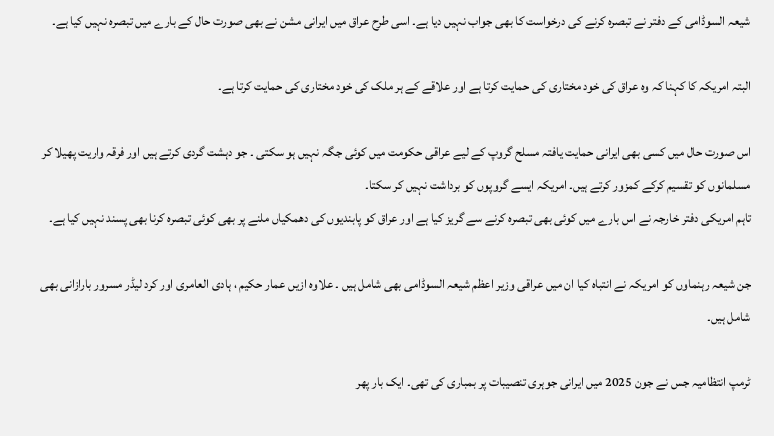شیعہ السوڈامی کے دفتر نے تبصرہ کرنے کی درخواست کا بھی جواب نہیں دیا ہے۔ اسی طرح عراق میں ایرانی مشن نے بھی صورت حال کے بارے میں تبصرہ نہیں کیا ہے۔

البتہ امریکہ کا کہنا کہ وہ عراق کی خود مختاری کی حمایت کرتا ہے اور علاقے کے ہر ملک کی خود مختاری کی حمایت کرتا ہے۔

اس صورت حال میں کسی بھی ایرانی حمایت یافتہ مسلح گروپ کے لیے عراقی حکومت میں کوئی جگہ نہیں ہو سکتی ۔ جو دہشت گردی کرتے ہیں اور فرقہ واریت پھیلا کر مسلمانوں کو تقسیم کرکے کمزور کرتے ہیں۔ امریکہ ایسے گروپوں کو برداشت نہیں کر سکتا۔
تاہم امریکی دفتر خارجہ نے اس بارے میں کوئی بھی تبصرہ کرنے سے گریز کیا ہے اور عراق کو پابندیوں کی دھمکیاں ملنے پر بھی کوئی تبصرہ کرنا بھی پسند نہیں کیا ہے۔

جن شیعہ رہنماوں کو امریکہ نے انتباہ کیا ان میں عراقی وزیر اعظم شیعہ السوڈامی بھی شامل ہیں ۔ علاوہ ازیں عمار حکیم ، ہادی العامری اور کرد لیڈر مسرور بارازانی بھی شامل ہیں۔

ٹرمپ انتظامیہ جس نے جون 2025 میں ایرانی جوہری تنصیبات پر بمباری کی تھی۔ ایک بار پھر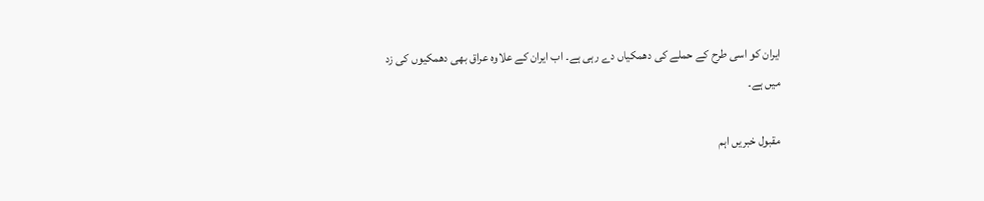ایران کو اسی طرح کے حملے کی دھمکیاں دے رہی ہے۔ اب ایران کے علاوہ عراق بھی دھمکیوں کی زد میں ہے۔

مقبول خبریں اہم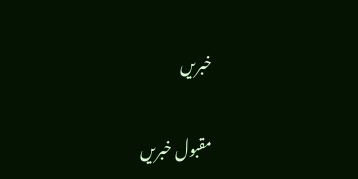خبریں

مقبول خبریں